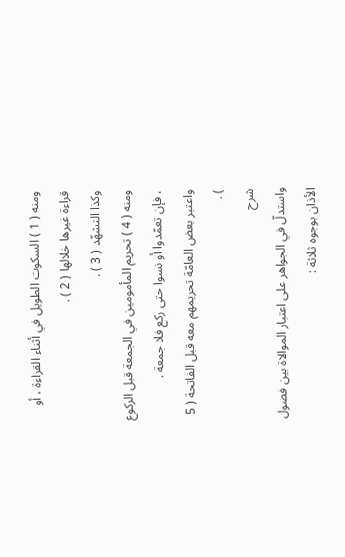ومنه ( 1 ) السكوت الطويل في أثناء القراءة ، أو قراءة غيرها خلالها ( 2 ) .
وكذا التشهّد ( 3 ) .
ومنه ( 4 ) تحريم المأمومين في الجمعة قبل الركوع ، فإن تعمّدوا أو نسوا حتى ركع فلا جمعة .
واعتبر بعض العامّة تحريمهم معه قبل الفاتحة ( 5 ) .
شرح
واستدلّ في الجواهر على اعتبار الموالاة بين فصول الأذان بوجوه ثلاثة :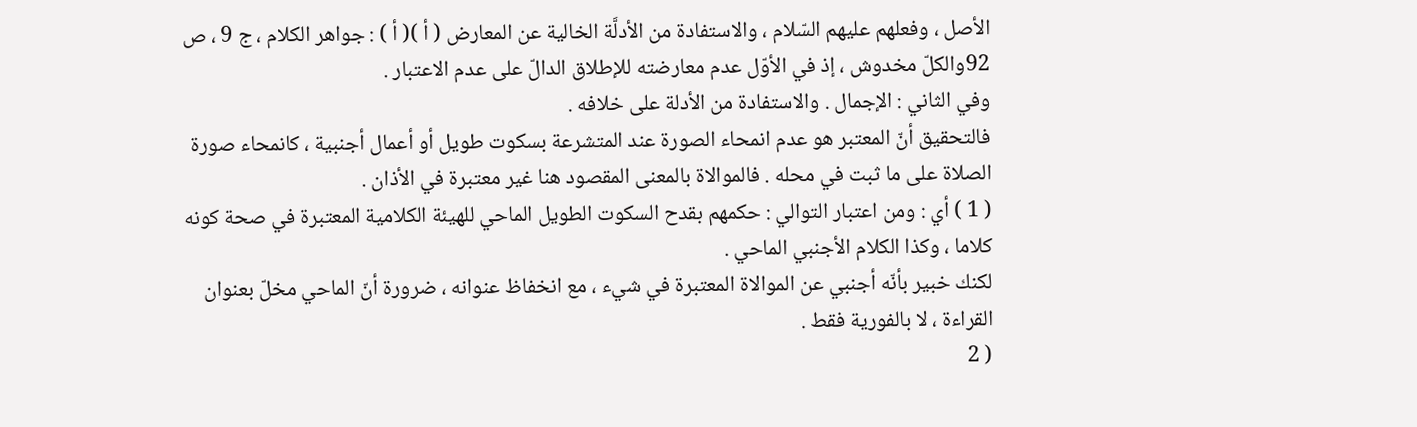الأصل ، وفعلهم عليهم السّلام ، والاستفادة من الأدلَّة الخالية عن المعارض ( أ )( أ ) : جواهر الكلام ، ج 9 ، ص 92والكلّ مخدوش ، إذ في الأوّل عدم معارضته للإطلاق الدالّ على عدم الاعتبار .
وفي الثاني : الإجمال . والاستفادة من الأدلة على خلافه .
فالتحقيق أنّ المعتبر هو عدم انمحاء الصورة عند المتشرعة بسكوت طويل أو أعمال أجنبية ، كانمحاء صورة الصلاة على ما ثبت في محله . فالموالاة بالمعنى المقصود هنا غير معتبرة في الأذان .
( 1 ) أي : ومن اعتبار التوالي : حكمهم بقدح السكوت الطويل الماحي للهيئة الكلامية المعتبرة في صحة كونه كلاما ، وكذا الكلام الأجنبي الماحي .
لكنك خبير بأنّه أجنبي عن الموالاة المعتبرة في شيء ، مع انخفاظ عنوانه ، ضرورة أنّ الماحي مخلّ بعنوان القراءة ، لا بالفورية فقط .
( 2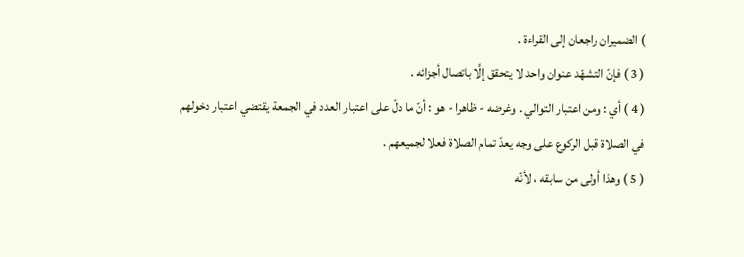) الضميران راجعان إلى القراءة .
( 3 ) فإنّ التشهّد عنوان واحد لا يتحقق إلَّا باتصال أجزائه .
( 4 ) أي : ومن اعتبار التوالي . وغرضه - ظاهرا - هو : أنّ ما دلّ على اعتبار العدد في الجمعة يقتضي اعتبار دخولهم في الصلاة قبل الركوع على وجه يعدّ تمام الصلاة فعلا لجميعهم .
( 5 ) وهذا أولى من سابقه ، لأنّه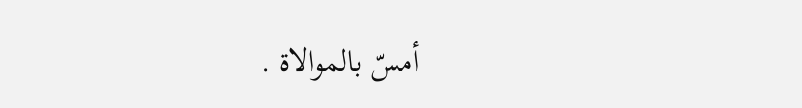أمسّ بالموالاة .